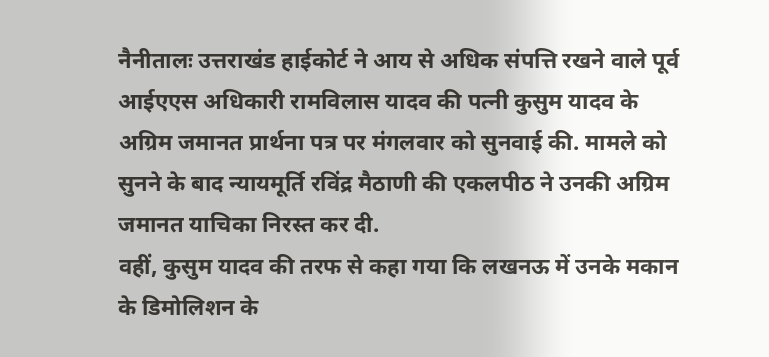नैनीतालः उत्तराखंड हाईकोर्ट ने आय से अधिक संपत्ति रखने वाले पूर्व आईएएस अधिकारी रामविलास यादव की पत्नी कुसुम यादव के अग्रिम जमानत प्रार्थना पत्र पर मंगलवार को सुनवाई की. मामले को सुनने के बाद न्यायमूर्ति रविंद्र मैठाणी की एकलपीठ ने उनकी अग्रिम जमानत याचिका निरस्त कर दी.
वहीं, कुसुम यादव की तरफ से कहा गया कि लखनऊ में उनके मकान के डिमोलिशन के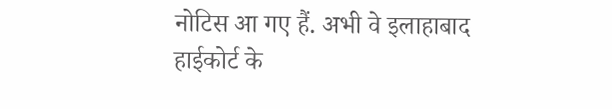नोटिस आ गए हैं. अभी वे इलाहाबाद हाईकोर्ट के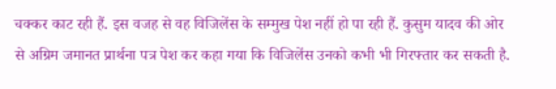चक्कर काट रही हैं. इस वजह से वह विजिलेंस के सम्मुख पेश नहीं हो पा रही हैं. कुसुम यादव की ओर से अग्रिम जमानत प्रार्थना पत्र पेश कर कहा गया कि विजिलेंस उनको कभी भी गिरफ्तार कर सकती है.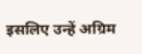इसलिए उन्हें अग्रिम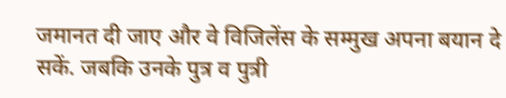जमानत दी जाए और वे विजिलेंस के सम्मुख अपना बयान दे सकें. जबकि उनके पुत्र व पुत्री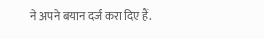ने अपने बयान दर्ज करा दिए हैं.